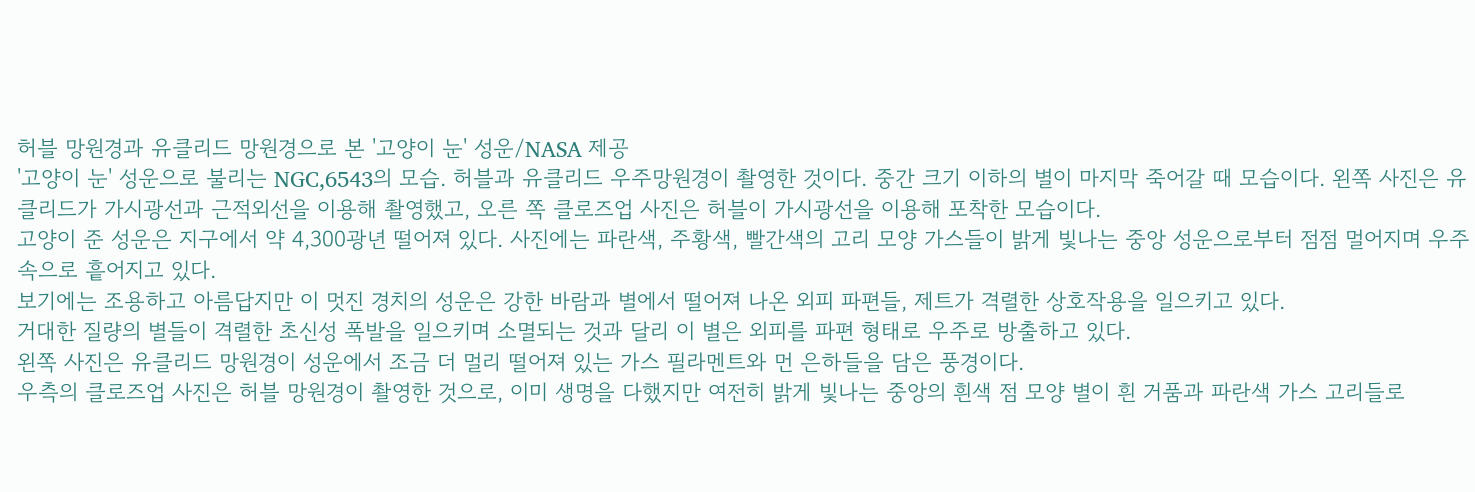허블 망원경과 유클리드 망원경으로 본 '고양이 눈' 성운/NASA 제공
'고양이 눈' 성운으로 불리는 NGC,6543의 모습. 허블과 유클리드 우주망원경이 촬영한 것이다. 중간 크기 이하의 별이 마지막 죽어갈 때 모습이다. 왼쪽 사진은 유클리드가 가시광선과 근적외선을 이용해 촬영했고, 오른 쪽 클로즈업 사진은 허블이 가시광선을 이용해 포착한 모습이다.
고양이 준 성운은 지구에서 약 4,300광년 떨어져 있다. 사진에는 파란색, 주황색, 빨간색의 고리 모양 가스들이 밝게 빛나는 중앙 성운으로부터 점점 멀어지며 우주 속으로 흩어지고 있다.
보기에는 조용하고 아름답지만 이 멋진 경치의 성운은 강한 바람과 별에서 떨어져 나온 외피 파편들, 제트가 격렬한 상호작용을 일으키고 있다.
거대한 질량의 별들이 격렬한 초신성 폭발을 일으키며 소멸되는 것과 달리 이 별은 외피를 파편 형태로 우주로 방출하고 있다.
왼쪽 사진은 유클리드 망원경이 성운에서 조금 더 멀리 떨어져 있는 가스 필라멘트와 먼 은하들을 담은 풍경이다.
우측의 클로즈업 사진은 허블 망원경이 촬영한 것으로, 이미 생명을 다했지만 여전히 밝게 빛나는 중앙의 흰색 점 모양 별이 흰 거품과 파란색 가스 고리들로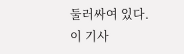둘러싸여 있다.
이 기사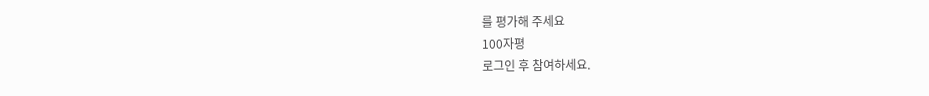를 평가해 주세요
100자평
로그인 후 참여하세요.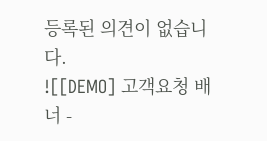등록된 의견이 없습니다.
![[DEMO] 고객요청 배너 -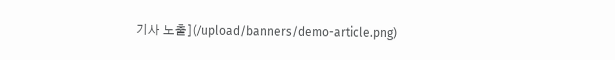기사 노출](/upload/banners/demo-article.png)